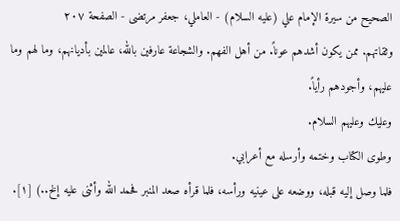الصحيح من سيرة الإمام علي (عليه السلام) - العاملي، جعفر مرتضى - الصفحة ٢٠٧
وثقاتهم. ممن يكون أشدهم عوناً. من أهل الفهم. والشجاعة عارفين بالله، عالمين بأديانهم، وما لهم وما عليهم، وأجودهم رأياً.
وعليك وعليهم السلام.
وطوى الكتاب وختمه وأرسله مع أعرابي.
فلما وصل إليه قبله، ووضعه على عينيه ورأسه، فلما قرأه صعد المنبر فحمد الله وأثنى عليه إلخ..) [١].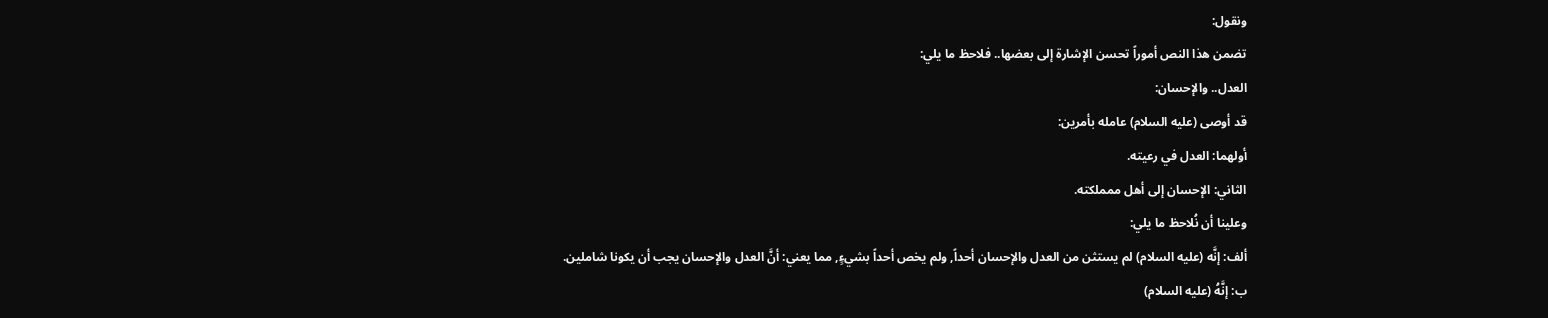ونقول:
تضمن هذا النص أموراً تحسن الإشارة إلى بعضها.. فلاحظ ما يلي:
العدل.. والإحسان:
قد أوصى (عليه السلام) عامله بأمرين:
أولهما: العدل في رعيته.
الثاني: الإحسان إلى أهل ممملكته.
وعلينا أن نُلاحظ ما يلي:
ألف: إنَّه (عليه السلام) لم يستثن من العدل والإحسان أحداً, ولم يخص أحداً بشيءٍ, مما يعني: أنَّ العدل والإحسان يجب أن يكونا شاملين.
ب: إنَّهُ (عليه السلام)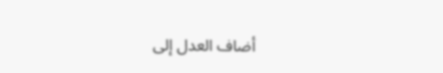أضاف العدل إلى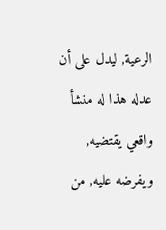الرعية, ليدل على أن عدله هذا له منشأ واقعي يقتضيه, ويفرضه عليه, من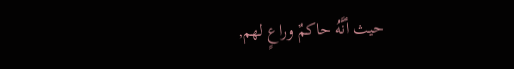حيث أنَّهُ حاكمٌ وراعٍ لهم,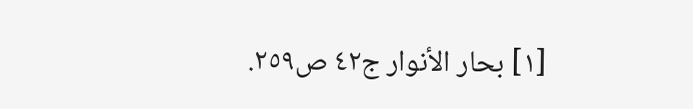[١] بحار الأنوار ج٤٢ ص٢٥٩.